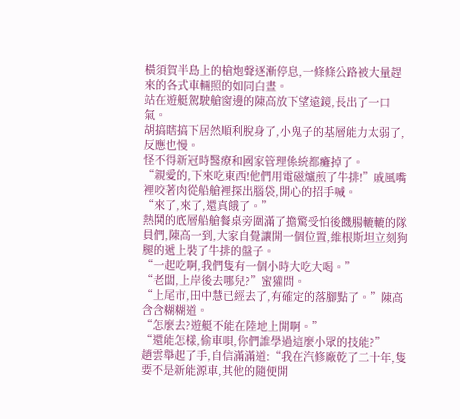橫須賀半島上的槍炮聲逐漸停息,一條條公路被大量趕來的各式車輛照的如同白晝。
站在遊艇駕駛艙窗邊的陳高放下望遠鏡,長出了一口氣。
胡搞瞎搞下居然順利脫身了,小鬼子的基層能力太弱了,反應也慢。
怪不得新冠時醫療和國家管理係統都癱掉了。
“親愛的,下來吃東西!他們用電磁爐煎了牛排!”戚風嘴裡咬著肉從船艙裡探出腦袋,開心的招手喊。
“來了,來了,還真餓了。”
熱鬨的底層船艙餐桌旁圍滿了擔驚受怕後饑腸轆轆的隊員們,陳高一到,大家自覺讓開一個位置,維根斯坦立刻狗腿的遞上裝了牛排的盤子。
“一起吃啊,我們隻有一個小時大吃大喝。”
“老闆,上岸後去哪兒?”蜜獾問。
“上尾市,田中慧已經去了,有確定的落腳點了。”陳高含含糊糊道。
“怎麼去?遊艇不能在陸地上開啊。”
“還能怎樣,偷車唄,你們誰學過這麼小眾的技能?”
趙雲舉起了手,自信滿滿道:“我在汽修廠乾了二十年,隻要不是新能源車,其他的隨便開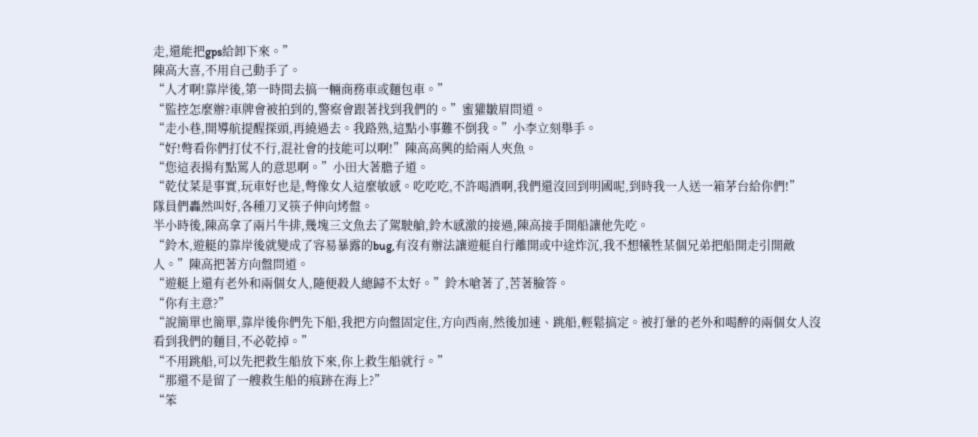走,還能把gps給卸下來。”
陳高大喜,不用自己動手了。
“人才啊!靠岸後,第一時間去搞一輛商務車或麵包車。”
“監控怎麼辦?車牌會被拍到的,警察會跟著找到我們的。”蜜獾皺眉問道。
“走小巷,開導航提醒探頭,再繞過去。我路熟,這點小事難不倒我。”小李立刻舉手。
“好!彆看你們打仗不行,混社會的技能可以啊!”陳高高興的給兩人夾魚。
“您這表揚有點罵人的意思啊。”小田大著膽子道。
“乾仗菜是事實,玩車好也是,彆像女人這麼敏感。吃吃吃,不許喝酒啊,我們還沒回到明國呢,到時我一人送一箱茅台給你們!”
隊員們轟然叫好,各種刀叉筷子伸向烤盤。
半小時後,陳高拿了兩片牛排,幾塊三文魚去了駕駛艙,鈴木感激的接過,陳高接手開船讓他先吃。
“鈴木,遊艇的靠岸後就變成了容易暴露的bug,有沒有辦法讓遊艇自行離開或中途炸沉,我不想犧牲某個兄弟把船開走引開敵人。”陳高把著方向盤問道。
“遊艇上還有老外和兩個女人,隨便殺人總歸不太好。”鈴木嗆著了,苦著臉答。
“你有主意?”
“說簡單也簡單,靠岸後你們先下船,我把方向盤固定住,方向西南,然後加速、跳船,輕鬆搞定。被打暈的老外和喝醉的兩個女人沒看到我們的麵目,不必乾掉。”
“不用跳船,可以先把救生船放下來,你上救生船就行。”
“那還不是留了一艘救生船的痕跡在海上?”
“笨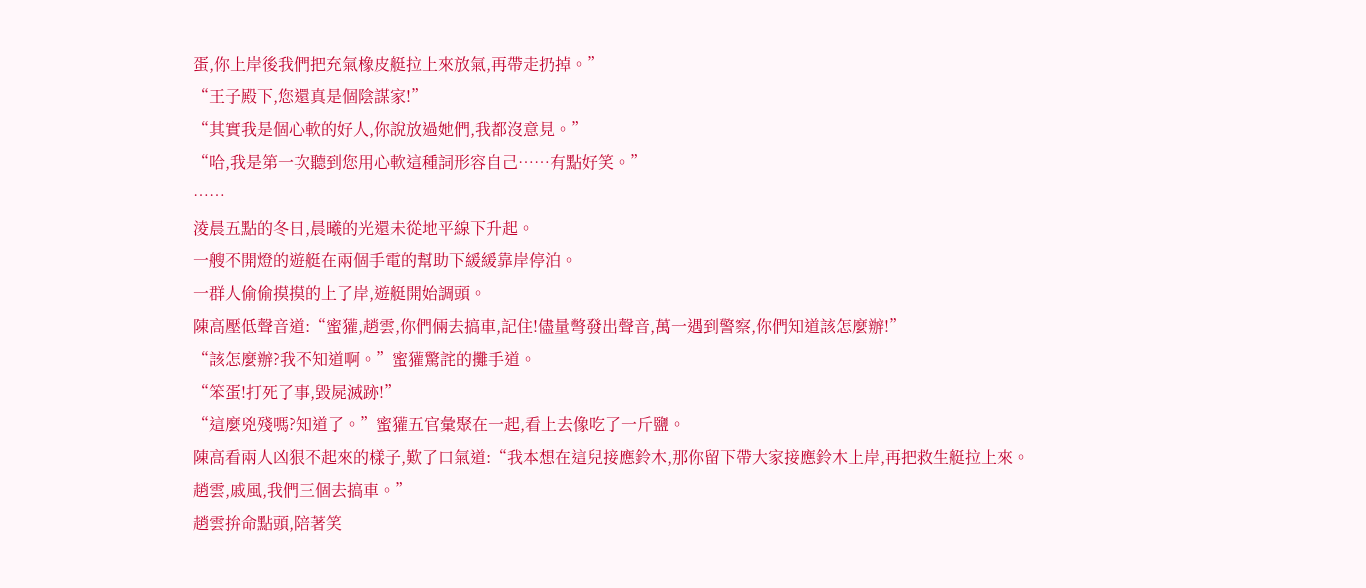蛋,你上岸後我們把充氣橡皮艇拉上來放氣,再帶走扔掉。”
“王子殿下,您還真是個陰謀家!”
“其實我是個心軟的好人,你說放過她們,我都沒意見。”
“哈,我是第一次聽到您用心軟這種詞形容自己……有點好笑。”
……
淩晨五點的冬日,晨曦的光還未從地平線下升起。
一艘不開燈的遊艇在兩個手電的幫助下緩緩靠岸停泊。
一群人偷偷摸摸的上了岸,遊艇開始調頭。
陳高壓低聲音道:“蜜獾,趙雲,你們倆去搞車,記住!儘量彆發出聲音,萬一遇到警察,你們知道該怎麼辦!”
“該怎麼辦?我不知道啊。”蜜獾驚詫的攤手道。
“笨蛋!打死了事,毀屍滅跡!”
“這麼兇殘嗎?知道了。”蜜獾五官彙聚在一起,看上去像吃了一斤鹽。
陳高看兩人凶狠不起來的樣子,歎了口氣道:“我本想在這兒接應鈴木,那你留下帶大家接應鈴木上岸,再把救生艇拉上來。
趙雲,戚風,我們三個去搞車。”
趙雲拚命點頭,陪著笑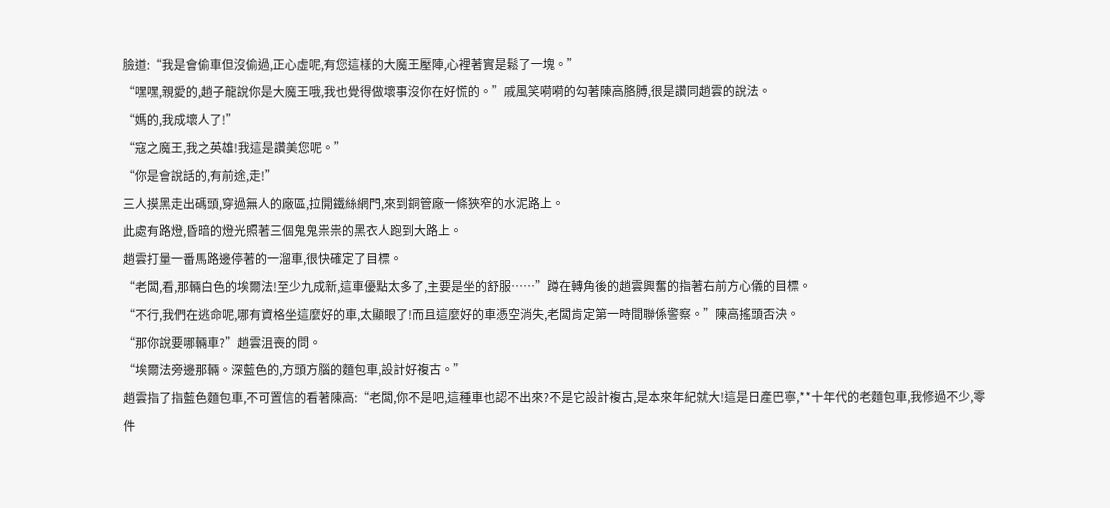臉道:“我是會偷車但沒偷過,正心虛呢,有您這樣的大魔王壓陣,心裡著實是鬆了一塊。”
“嘿嘿,親愛的,趙子龍說你是大魔王哦,我也覺得做壞事沒你在好慌的。”戚風笑嗬嗬的勾著陳高胳膊,很是讚同趙雲的說法。
“媽的,我成壞人了!”
“寇之魔王,我之英雄!我這是讚美您呢。”
“你是會說話的,有前途,走!”
三人摸黑走出碼頭,穿過無人的廠區,拉開鐵絲網門,來到銅管廠一條狹窄的水泥路上。
此處有路燈,昏暗的燈光照著三個鬼鬼祟祟的黑衣人跑到大路上。
趙雲打量一番馬路邊停著的一溜車,很快確定了目標。
“老闆,看,那輛白色的埃爾法!至少九成新,這車優點太多了,主要是坐的舒服……”蹲在轉角後的趙雲興奮的指著右前方心儀的目標。
“不行,我們在逃命呢,哪有資格坐這麼好的車,太顯眼了!而且這麼好的車憑空消失,老闆肯定第一時間聯係警察。”陳高搖頭否決。
“那你說要哪輛車?”趙雲沮喪的問。
“埃爾法旁邊那輛。深藍色的,方頭方腦的麵包車,設計好複古。”
趙雲指了指藍色麵包車,不可置信的看著陳高:“老闆,你不是吧,這種車也認不出來?不是它設計複古,是本來年紀就大!這是日產巴寧,**十年代的老麵包車,我修過不少,零件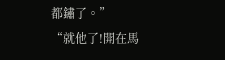都鏽了。”
“就他了!開在馬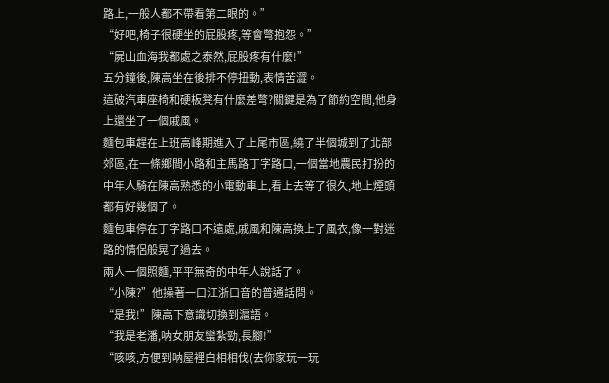路上,一般人都不帶看第二眼的。”
“好吧,椅子很硬坐的屁股疼,等會彆抱怨。”
“屍山血海我都處之泰然,屁股疼有什麼!”
五分鐘後,陳高坐在後排不停扭動,表情苦澀。
這破汽車座椅和硬板凳有什麼差彆?關鍵是為了節約空間,他身上還坐了一個戚風。
麵包車趕在上班高峰期進入了上尾市區,繞了半個城到了北部郊區,在一條鄉間小路和主馬路丁字路口,一個當地農民打扮的中年人騎在陳高熟悉的小電動車上,看上去等了很久,地上煙頭都有好幾個了。
麵包車停在丁字路口不遠處,戚風和陳高換上了風衣,像一對迷路的情侶般晃了過去。
兩人一個照麵,平平無奇的中年人說話了。
“小陳?”他操著一口江浙口音的普通話問。
“是我!”陳高下意識切換到滬語。
“我是老潘,呐女朋友蠻紮勁,長腳!”
“咳咳,方便到呐屋裡白相相伐(去你家玩一玩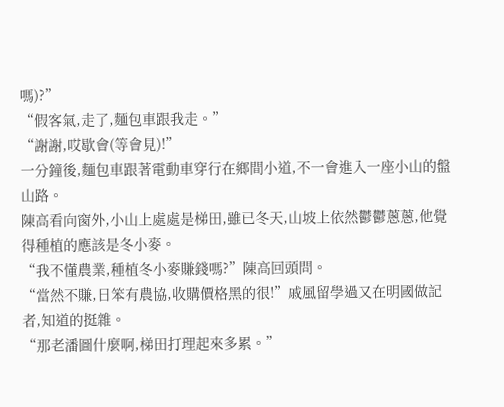嗎)?”
“假客氣,走了,麵包車跟我走。”
“謝謝,哎歇會(等會見)!”
一分鐘後,麵包車跟著電動車穿行在鄉間小道,不一會進入一座小山的盤山路。
陳高看向窗外,小山上處處是梯田,雖已冬天,山坡上依然鬱鬱蔥蔥,他覺得種植的應該是冬小麥。
“我不懂農業,種植冬小麥賺錢嗎?”陳高回頭問。
“當然不賺,日笨有農協,收購價格黑的很!”戚風留學過又在明國做記者,知道的挺雜。
“那老潘圖什麼啊,梯田打理起來多累。”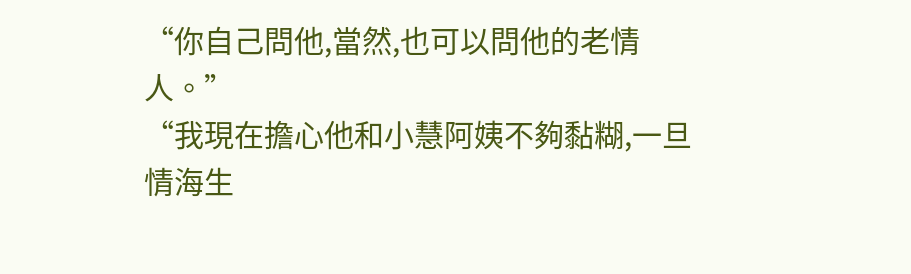“你自己問他,當然,也可以問他的老情人。”
“我現在擔心他和小慧阿姨不夠黏糊,一旦情海生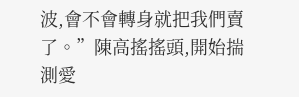波,會不會轉身就把我們賣了。”陳高搖搖頭,開始揣測愛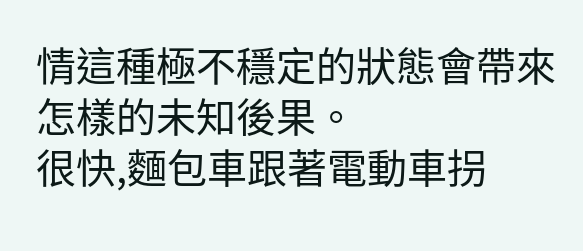情這種極不穩定的狀態會帶來怎樣的未知後果。
很快,麵包車跟著電動車拐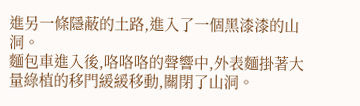進另一條隱蔽的土路,進入了一個黑漆漆的山洞。
麵包車進入後,咯咯咯的聲響中,外表麵掛著大量綠植的移門緩緩移動,關閉了山洞。